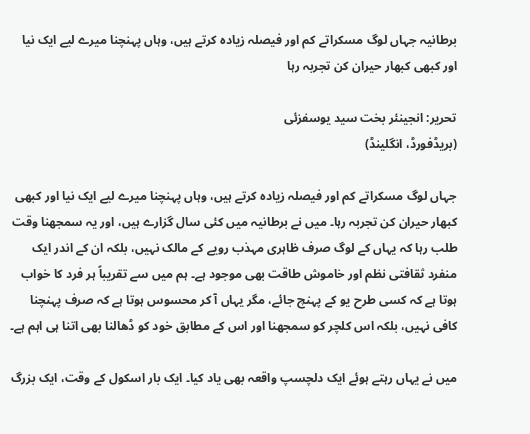برطانیہ جہاں لوگ مسکراتے کم اور فیصلہ زیادہ کرتے ہیں، وہاں پہنچنا میرے لیے ایک نیا اور کبھی کبھار حیران کن تجربہ رہا

تحریر: انجینئر بخت سید یوسفزئی
(بریڈفورڈ، انگلینڈ)

جہاں لوگ مسکراتے کم اور فیصلہ زیادہ کرتے ہیں، وہاں پہنچنا میرے لیے ایک نیا اور کبھی کبھار حیران کن تجربہ رہا۔ میں نے برطانیہ میں کئی سال گزارے ہیں، اور یہ سمجھنا وقت طلب رہا کہ یہاں کے لوگ صرف ظاہری مہذب رویے کے مالک نہیں، بلکہ ان کے اندر ایک منفرد ثقافتی نظم اور خاموش طاقت بھی موجود ہے۔ ہم میں سے تقریباً ہر فرد کا خواب ہوتا ہے کہ کسی طرح یو کے پہنچ جائے، مگر یہاں آ کر محسوس ہوتا ہے کہ صرف پہنچنا کافی نہیں، بلکہ اس کلچر کو سمجھنا اور اس کے مطابق خود کو ڈھالنا بھی اتنا ہی اہم ہے۔

میں نے یہاں رہتے ہوئے ایک دلچسپ واقعہ بھی یاد کیا۔ ایک بار اسکول کے وقت، ایک بزرگ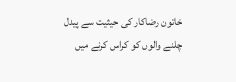خاتون رضاکار کی حیثیت سے پیدل چلنے والوں کو کراس کرنے میں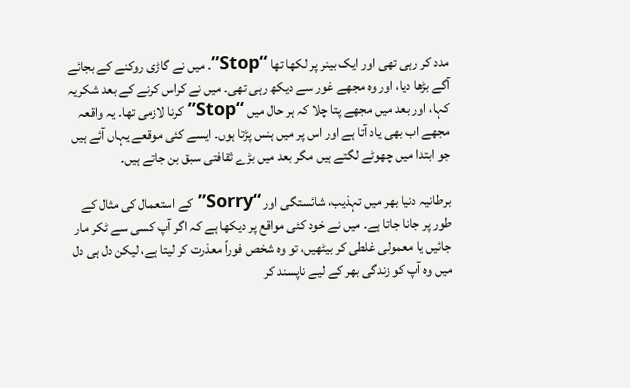مدد کر رہی تھی اور ایک بینر پر لکھا تھا “Stop”۔ میں نے گاڑی روکنے کے بجائے آگے بڑھا دیا، اور وہ مجھے غور سے دیکھ رہی تھی۔ میں نے کراس کرنے کے بعد شکریہ کہا، اور بعد میں مجھے پتا چلا کہ ہر حال میں “Stop” کرنا لازمی تھا۔ یہ واقعہ مجھے اب بھی یاد آتا ہے اور اس پر میں ہنس پڑتا ہوں۔ ایسے کئی موقعے یہاں آئے ہیں جو ابتدا میں چھوٹے لگتے ہیں مگر بعد میں بڑے ثقافتی سبق بن جاتے ہیں۔

برطانیہ دنیا بھر میں تہذیب، شائستگی اور “Sorry” کے استعمال کی مثال کے طور پر جانا جاتا ہے۔ میں نے خود کئی مواقع پر دیکھا ہے کہ اگر آپ کسی سے ٹکر مار جائیں یا معمولی غلطی کر بیٹھیں، تو وہ شخص فوراً معذرت کر لیتا ہے، لیکن دل ہی دل میں وہ آپ کو زندگی بھر کے لیے ناپسند کر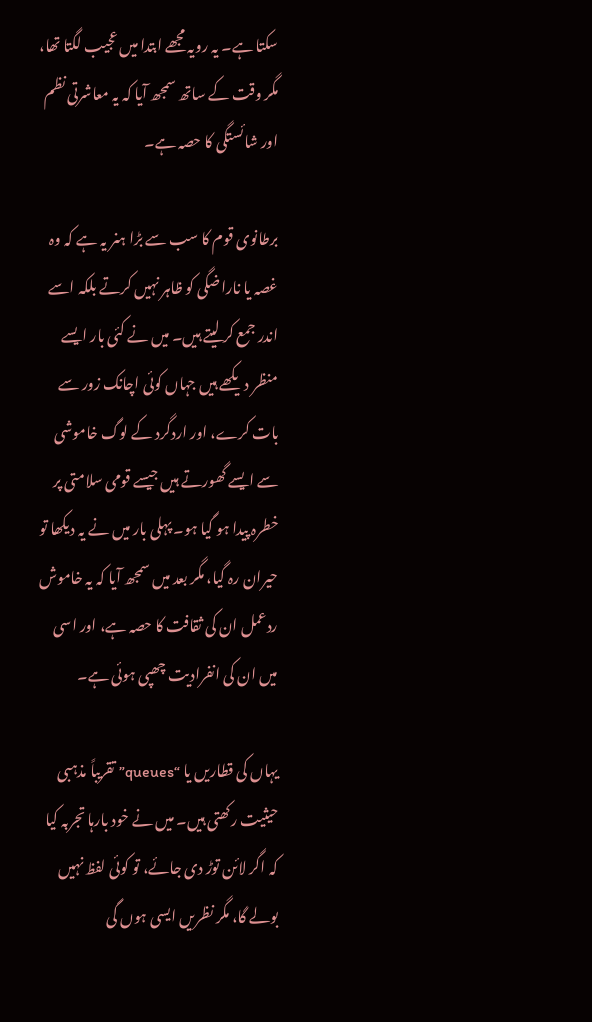سکتا ہے۔ یہ رویہ مجھے ابتدا میں عجیب لگتا تھا، مگر وقت کے ساتھ سمجھ آیا کہ یہ معاشرتی نظم اور شائستگی کا حصہ ہے۔

برطانوی قوم کا سب سے بڑا ہنر یہ ہے کہ وہ غصہ یا ناراضگی کو ظاہر نہیں کرتے بلکہ اسے اندر جمع کر لیتے ہیں۔ میں نے کئی بار ایسے منظر دیکھے ہیں جہاں کوئی اچانک زور سے بات کرے، اور اردگرد کے لوگ خاموشی سے ایسے گھورتے ہیں جیسے قومی سلامتی پر خطرہ پیدا ہو گیا ہو۔ پہلی بار میں نے یہ دیکھا تو حیران رہ گیا، مگر بعد میں سمجھ آیا کہ یہ خاموش ردعمل ان کی ثقافت کا حصہ ہے، اور اسی میں ان کی انفرادیت چھپی ہوئی ہے۔

یہاں کی قطاریں یا “queues” تقریباً مذہبی حیثیت رکھتی ہیں۔ میں نے خود بارہا تجربہ کیا کہ اگر لائن توڑ دی جائے، تو کوئی لفظ نہیں بولے گا، مگر نظریں ایسی ہوں گی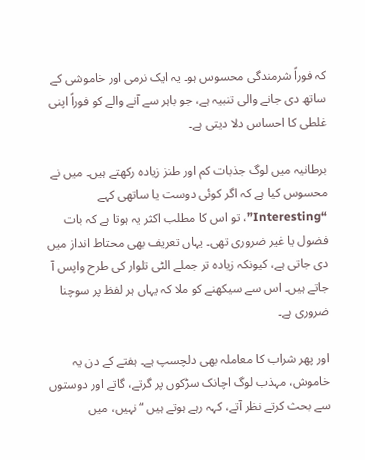کہ فوراً شرمندگی محسوس ہو۔ یہ ایک نرمی اور خاموشی کے ساتھ دی جانے والی تنبیہ ہے، جو باہر سے آنے والے کو فوراً اپنی غلطی کا احساس دلا دیتی ہے۔

برطانیہ میں لوگ جذبات کم اور طنز زیادہ رکھتے ہیں۔ میں نے محسوس کیا ہے کہ اگر کوئی دوست یا ساتھی کہے “Interesting”، تو اس کا مطلب اکثر یہ ہوتا ہے کہ بات فضول یا غیر ضروری تھی۔ یہاں تعریف بھی محتاط انداز میں دی جاتی ہے، کیونکہ زیادہ تر جملے الٹی تلوار کی طرح واپس آ جاتے ہیں۔ اس سے سیکھنے کو ملا کہ یہاں ہر لفظ پر سوچنا ضروری ہے۔

اور پھر شراب کا معاملہ بھی دلچسپ ہے۔ ہفتے کے دن یہ خاموش، مہذب لوگ اچانک سڑکوں پر گرتے، گاتے اور دوستوں سے بحث کرتے نظر آتے، کہہ رہے ہوتے ہیں “نہیں، میں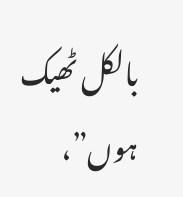بالکل ٹھیک ہوں”،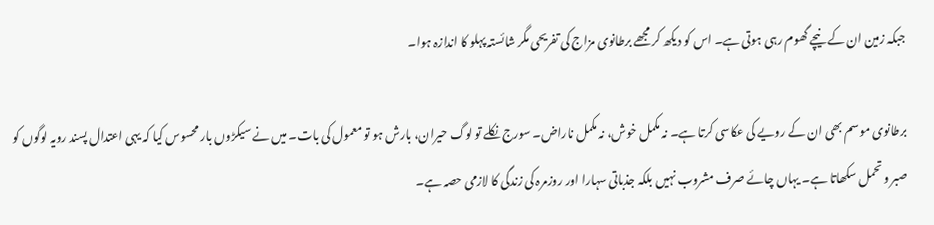جبکہ زمین ان کے نیچے گھوم رہی ہوتی ہے۔ اس کو دیکھ کر مجھے برطانوی مزاج کی تفریحی مگر شائستہ پہلو کا اندازہ ہوا۔

برطانوی موسم بھی ان کے رویے کی عکاسی کرتا ہے۔ نہ مکمل خوش، نہ مکمل ناراض۔ سورج نکلے تو لوگ حیران، بارش ہو تو معمول کی بات۔ میں نے سیکڑوں بار محسوس کیا کہ یہی اعتدال پسند رویہ لوگوں کو صبر و تحمل سکھاتا ہے۔ یہاں چائے صرف مشروب نہیں بلکہ جذباتی سہارا اور روزمرہ کی زندگی کا لازمی حصہ ہے۔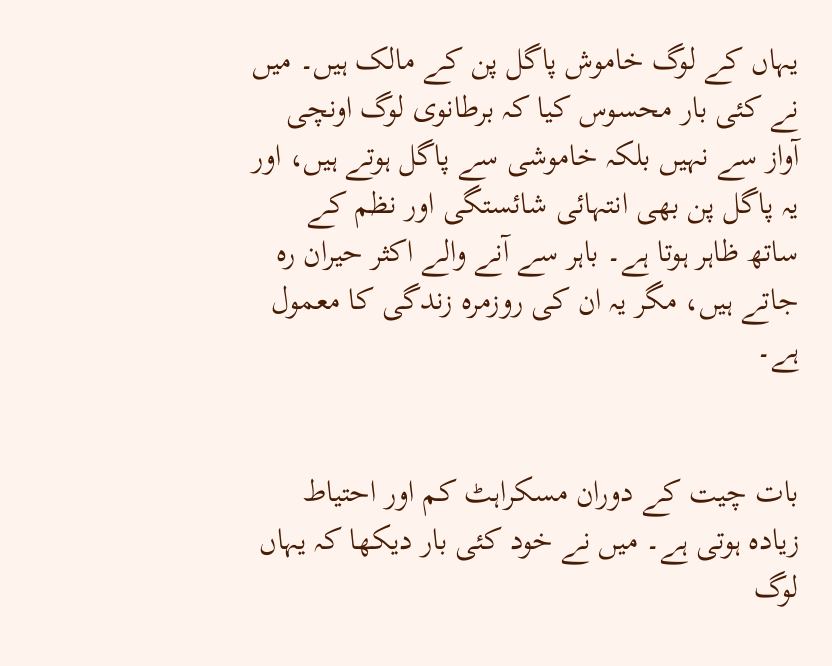یہاں کے لوگ خاموش پاگل پن کے مالک ہیں۔ میں نے کئی بار محسوس کیا کہ برطانوی لوگ اونچی آواز سے نہیں بلکہ خاموشی سے پاگل ہوتے ہیں، اور یہ پاگل پن بھی انتہائی شائستگی اور نظم کے ساتھ ظاہر ہوتا ہے۔ باہر سے آنے والے اکثر حیران رہ جاتے ہیں، مگر یہ ان کی روزمرہ زندگی کا معمول ہے۔


بات چیت کے دوران مسکراہٹ کم اور احتیاط زیادہ ہوتی ہے۔ میں نے خود کئی بار دیکھا کہ یہاں لوگ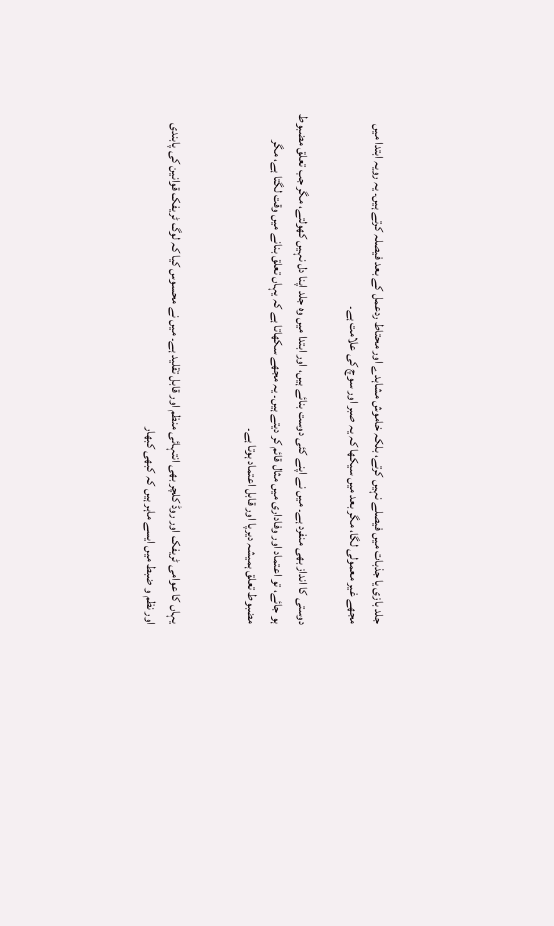جلد بازی یا جذبات میں فیصلے نہیں کرتے، بلکہ خاموش مشاہدے اور محتاط ردعمل کے بعد فیصلہ کرتے ہیں۔ یہ رویہ ابتدا میں مجھے غیر معمولی لگا، مگر بعد میں سیکھا کہ یہ صبر اور سوچ کی علامت ہے۔

دوستی کا انداز بھی منفرد ہے۔ میں نے اپنے کئی دوست بنائے ہیں، اور ابتدا میں وہ جلد اپنا دل نہیں کھولتے، مگر جب تعلق مضبوط ہو جائے، تو اعتماد اور وفاداری میں مثال قائم کر دیتے ہیں۔ یہ مجھے سکھاتا ہے کہ یہاں تعلق بنانے میں وقت لگتا ہے، مگر مضبوط تعلق ہمیشہ دیرپا اور قابل اعتماد ہوتا ہے۔


یہاں کا عوامی ٹریفک اور روڈ کلچر بھی انتہائی منظم اور قابل تقلید ہے۔ میں نے محسوس کیا کہ لوگ ٹریفک قوانین کی پابندی اور نظم و ضبط میں ایسے ماہر ہیں کہ کبھی کبھار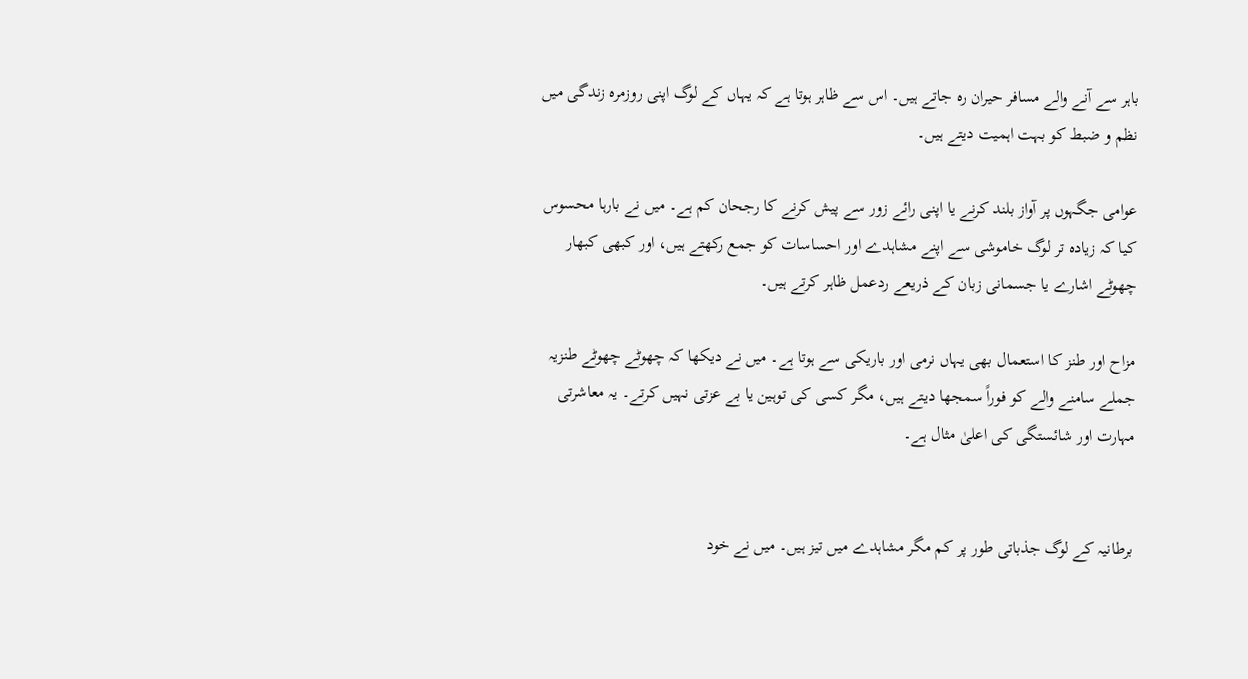باہر سے آنے والے مسافر حیران رہ جاتے ہیں۔ اس سے ظاہر ہوتا ہے کہ یہاں کے لوگ اپنی روزمرہ زندگی میں نظم و ضبط کو بہت اہمیت دیتے ہیں۔

عوامی جگہوں پر آواز بلند کرنے یا اپنی رائے زور سے پیش کرنے کا رجحان کم ہے۔ میں نے بارہا محسوس کیا کہ زیادہ تر لوگ خاموشی سے اپنے مشاہدے اور احساسات کو جمع رکھتے ہیں، اور کبھی کبھار چھوٹے اشارے یا جسمانی زبان کے ذریعے ردعمل ظاہر کرتے ہیں۔

مزاح اور طنز کا استعمال بھی یہاں نرمی اور باریکی سے ہوتا ہے۔ میں نے دیکھا کہ چھوٹے چھوٹے طنزیہ جملے سامنے والے کو فوراً سمجھا دیتے ہیں، مگر کسی کی توہین یا بے عزتی نہیں کرتے۔ یہ معاشرتی مہارت اور شائستگی کی اعلیٰ مثال ہے۔


برطانیہ کے لوگ جذباتی طور پر کم مگر مشاہدے میں تیز ہیں۔ میں نے خود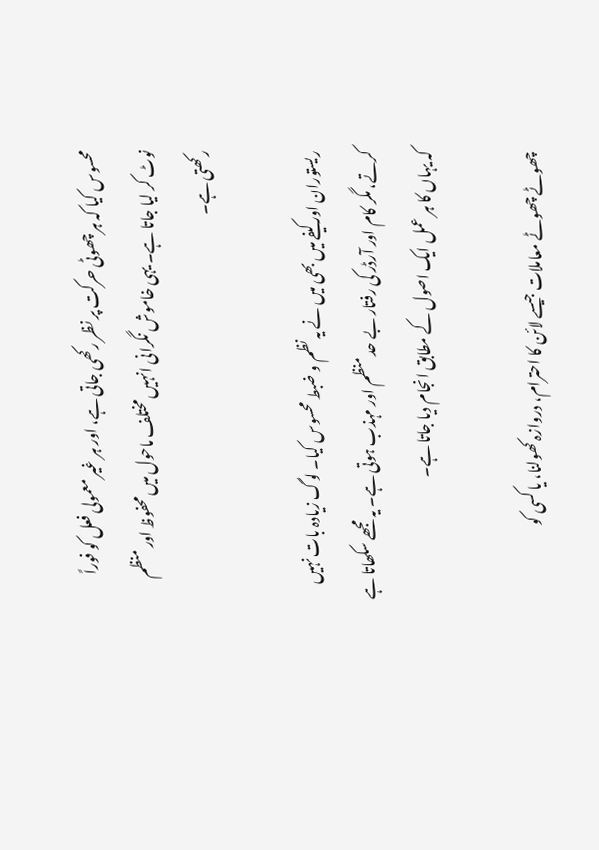محسوس کیا کہ ہر چھوٹی حرکت پر نظر رکھی جاتی ہے، اور ہر غیر معمولی فعل کو فوراً نوٹ کر لیا جاتا ہے۔ یہی خاموش نگرانی انہیں مختلف ماحول میں محفوظ اور منظم رکھتی ہے۔

ریستوران اور کیفے میں بھی میں نے یہ نظم و ضبط محسوس کیا۔ لوگ زیادہ بات نہیں کرتے، مگر کام اور آرڈر کی رفتار بے حد منظم اور مہذب ہوتی ہے۔ یہ مجھے سکھاتا ہے کہ یہاں کا ہر عمل ایک اصول کے مطابق انجام دیا جاتا ہے۔

چھوٹے چھوٹے معاملات جیسے لائن کا احترام، دروازہ کھولنا، یا کسی کو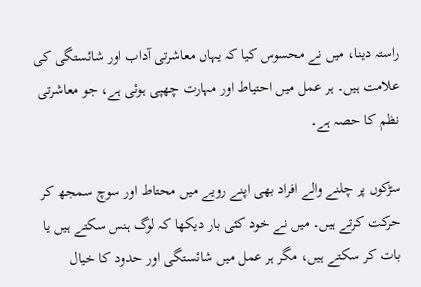راستہ دینا، میں نے محسوس کیا کہ یہاں معاشرتی آداب اور شائستگی کی علامت ہیں۔ ہر عمل میں احتیاط اور مہارت چھپی ہوئی ہے، جو معاشرتی نظم کا حصہ ہے۔

سڑکوں پر چلنے والے افراد بھی اپنے رویے میں محتاط اور سوچ سمجھ کر حرکت کرتے ہیں۔ میں نے خود کئی بار دیکھا کہ لوگ ہنس سکتے ہیں یا بات کر سکتے ہیں، مگر ہر عمل میں شائستگی اور حدود کا خیال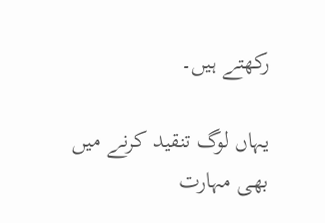رکھتے ہیں۔

یہاں لوگ تنقید کرنے میں بھی مہارت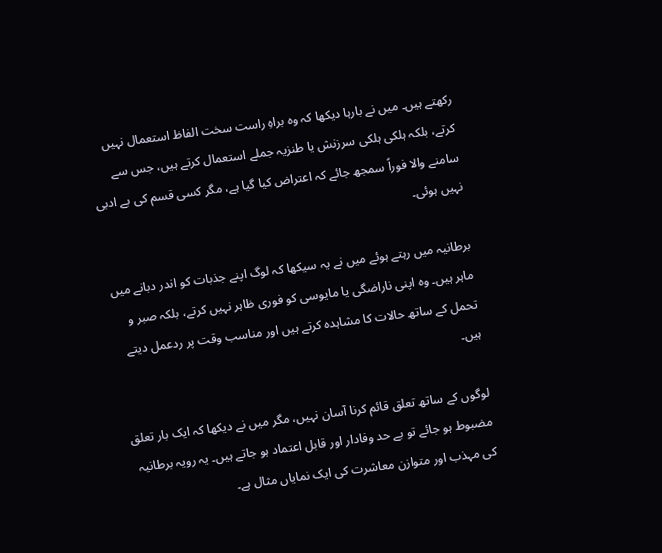رکھتے ہیں۔ میں نے بارہا دیکھا کہ وہ براہِ راست سخت الفاظ استعمال نہیں کرتے، بلکہ ہلکی ہلکی سرزنش یا طنزیہ جملے استعمال کرتے ہیں، جس سے سامنے والا فوراً سمجھ جائے کہ اعتراض کیا گیا ہے، مگر کسی قسم کی بے ادبی نہیں ہوئی۔

برطانیہ میں رہتے ہوئے میں نے یہ سیکھا کہ لوگ اپنے جذبات کو اندر دبانے میں ماہر ہیں۔ وہ اپنی ناراضگی یا مایوسی کو فوری ظاہر نہیں کرتے، بلکہ صبر و تحمل کے ساتھ حالات کا مشاہدہ کرتے ہیں اور مناسب وقت پر ردعمل دیتے ہیں۔

لوگوں کے ساتھ تعلق قائم کرنا آسان نہیں، مگر میں نے دیکھا کہ ایک بار تعلق مضبوط ہو جائے تو بے حد وفادار اور قابل اعتماد ہو جاتے ہیں۔ یہ رویہ برطانیہ کی مہذب اور متوازن معاشرت کی ایک نمایاں مثال ہے۔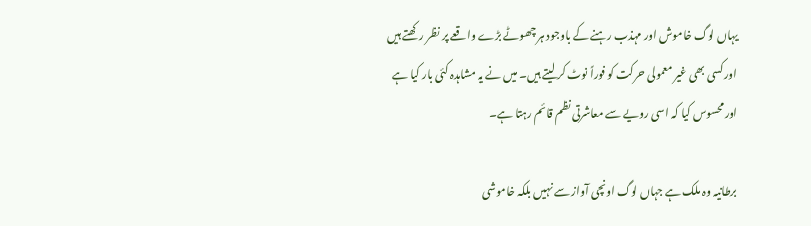یہاں لوگ خاموش اور مہذب رہنے کے باوجود ہر چھوٹے بڑے واقعے پر نظر رکھتے ہیں اور کسی بھی غیر معمولی حرکت کو فوراً نوٹ کر لیتے ہیں۔ میں نے یہ مشاہدہ کئی بار کیا ہے اور محسوس کیا کہ اسی رویے سے معاشرتی نظم قائم رہتا ہے۔

برطانیہ وہ ملک ہے جہاں لوگ اونچی آواز سے نہیں بلکہ خاموشی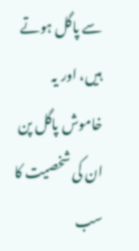سے پاگل ہوتے ہیں، اور یہ خاموش پاگل پن ان کی شخصیت کا سب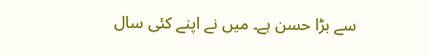سے بڑا حسن ہے۔ میں نے اپنے کئی سال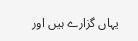یہاں گزارے ہیں اور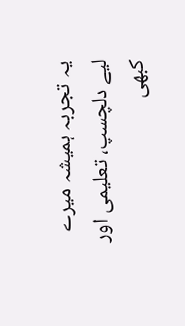یہ تجربہ ہمیشہ میرے لیے دلچسپ، تعلیمی اور کبھی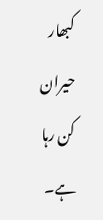کبھار حیران کن رہا ہے۔